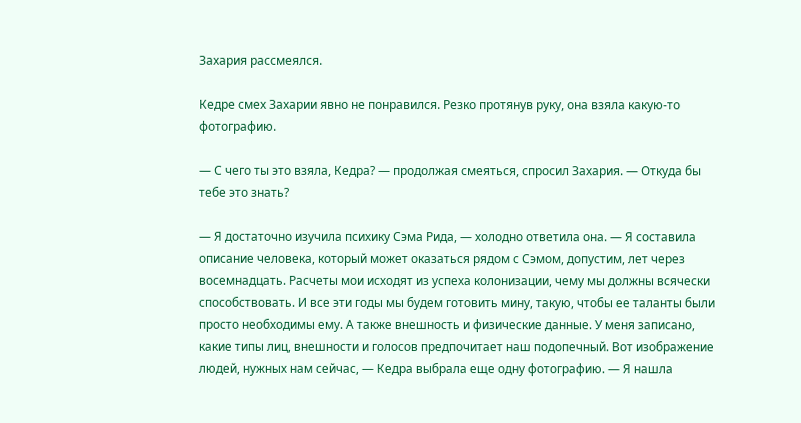Захария рассмеялся.

Кедре смех Захарии явно не понравился. Резко протянув руку, она взяла какую-то фотографию.

— С чего ты это взяла, Кедра? — продолжая смеяться, спросил Захария. — Откуда бы тебе это знать?

— Я достаточно изучила психику Сэма Рида, — холодно ответила она. — Я составила описание человека, который может оказаться рядом с Сэмом, допустим, лет через восемнадцать. Расчеты мои исходят из успеха колонизации, чему мы должны всячески способствовать. И все эти годы мы будем готовить мину, такую, чтобы ее таланты были просто необходимы ему. А также внешность и физические данные. У меня записано, какие типы лиц, внешности и голосов предпочитает наш подопечный. Вот изображение людей, нужных нам сейчас, — Кедра выбрала еще одну фотографию. — Я нашла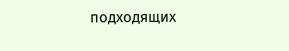подходящих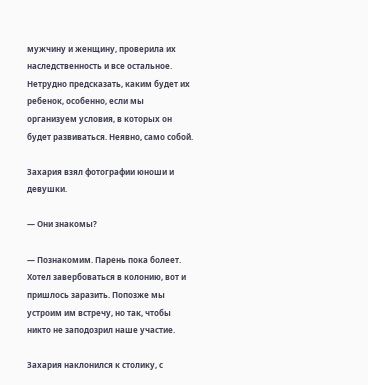мужчину и женщину, проверила их наследственность и все остальное. Нетрудно предсказать, каким будет их ребенок, особенно, если мы организуем условия, в которых он будет развиваться. Неявно, само собой.

Захария взял фотографии юноши и девушки.

— Они знакомы?

— Познакомим. Парень пока болеет. Хотел завербоваться в колонию, вот и пришлось заразить. Попозже мы устроим им встречу, но так, чтобы никто не заподозрил наше участие.

Захария наклонился к столику, с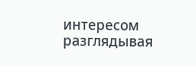интересом разглядывая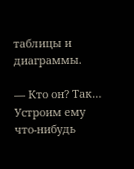таблицы и диаграммы.

— Кто он? Так… Устроим ему что-нибудь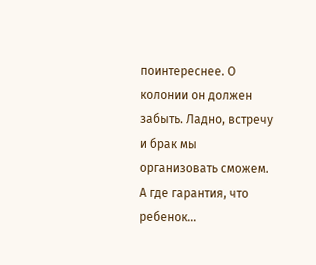поинтереснее. О колонии он должен забыть. Ладно, встречу и брак мы организовать сможем. А где гарантия, что ребенок…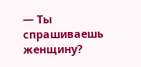— Ты спрашиваешь женщину?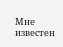Мне известен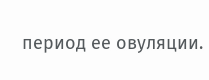период ее овуляции.